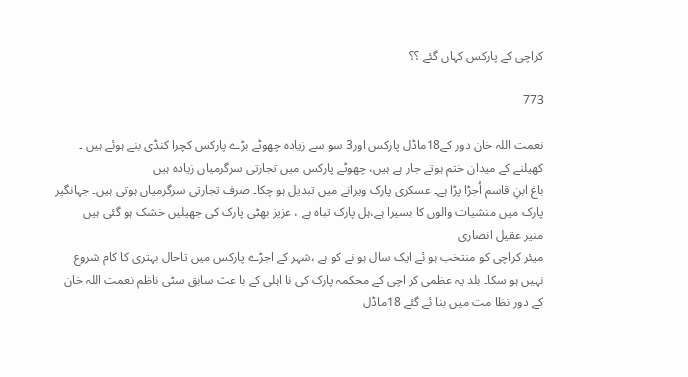کراچی کے پارکس کہاں گئے ؟؟

773

نعمت اللہ خان دور کے18ماڈل پارکس اور3 سو سے زیادہ چھوٹے بڑے پارکس کچرا کنڈی بنے ہوئے ہیں ۔ کھیلنے کے میدان ختم ہوتے جار ہے ہیں، چھوٹے پارکس میں تجارتی سرگرمیاں زیادہ ہیں
باغ ابنِ قاسم اُجڑا پڑا ہے۔ عسکری پارک ویرانے میں تبدیل ہو چکا۔ صرف تجارتی سرگرمیاں ہوتی ہیں۔ جہانگیر پارک میں منشیات والوں کا بسیرا ہے،ہل پارک تباہ ہے ، عزیز بھٹی پارک کی جھیلیں خشک ہو گئی ہیں
منیر عقیل انصاری
میئر کراچی کو منتخب ہو ئے ایک سال ہو نے کو ہے ،شہر کے اجڑے پارکس میں تاحال بہتری کا کام شروع نہیں ہو سکا۔ بلد یہ عظمی کر اچی کے محکمہ پارک کی نا اہلی کے با عث سابق سٹی ناظم نعمت اللہ خان کے دور نظا مت میں بنا ئے گئے 18ماڈل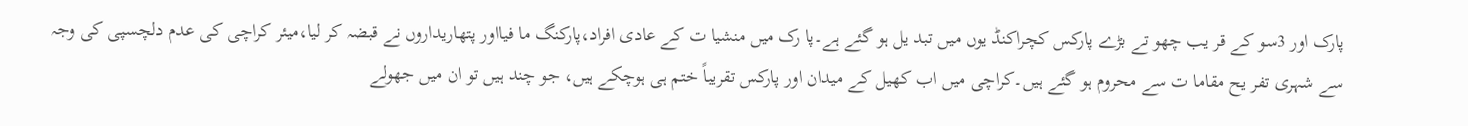پارک اور 3سو کے قر یب چھو تے بڑے پارکس کچراکنڈ یوں میں تبد یل ہو گئے ہے۔پا رک میں منشیا ت کے عادی افراد،پارکنگ ما فیااور پتھاریداروں نے قبضہ کر لیا،میئر کراچی کی عدم دلچسپی کی وجہ سے شہری تفر یح مقاما ت سے محروم ہو گئے ہیں۔کراچی میں اب کھیل کے میدان اور پارکس تقریباً ختم ہی ہوچکے ہیں، جو چند ہیں تو ان میں جھولے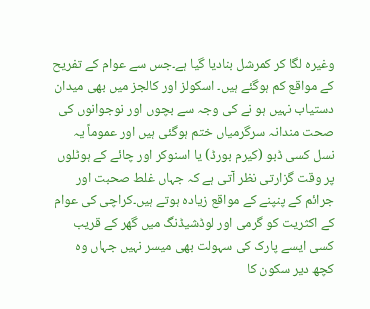وغیرہ لگا کر کمرشل بنادیا گیا ہے۔جس سے عوام کے تفریح کے مواقع کم ہوگئے ہیں۔ اسکولز اور کالجز میں بھی میدان دستیاب نہیں ہو نے کی وجہ سے بچوں اور نوجوانوں کی صحت مندانہ سرگرمیاں ختم ہوگئی ہیں اور عموماً یہ نسل کسی ڈبو (کیرم بورڈ) یا اسنوکر اور چائے کے ہوٹلوں پر وقت گزارتی نظر آتی ہے کہ جہاں غلط صحبت اور جرائم کے پنپنے کے مواقع زیادہ ہوتے ہیں۔کراچی کی عوام کے اکثریت کو گرمی اور لوڈشیڈنگ میں گھر کے قریب کسی ایسے پارک کی سہولت بھی میسر نہیں جہاں وہ کچھ دیر سکون کا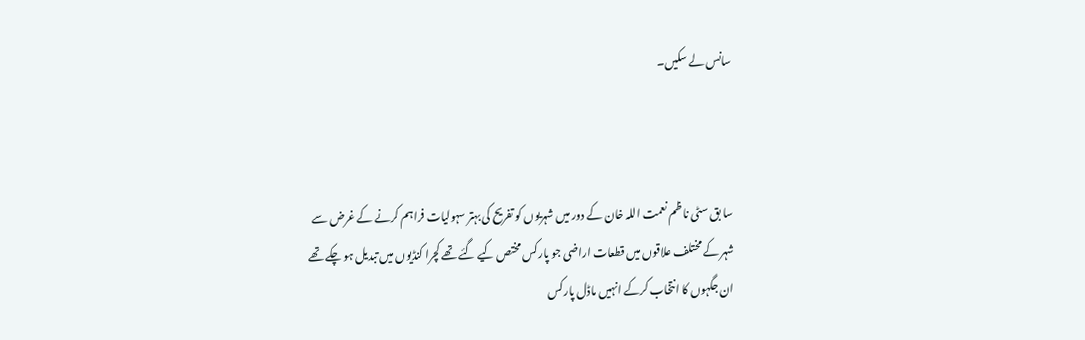سانس لے سکیں۔



سا بق سٹی نا ظم نعمت اللہ خان کے دور میں شہریوں کو تفریح کی بہتر سہولیات فراہم کرنے کے غرض سے شہر کے مختلف علاقوں میں قطعات اراضی جو پارکس مختص کیے گئے تھے کچرا کنڈیوں میں تبدیل ہو چکے تھے ان جگہوں کا انتخاب کرکے انہیں ماڈل پارکس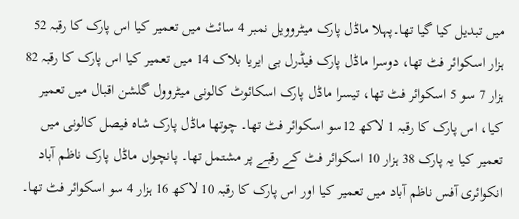میں تبدیل کیا گیا تھا۔پہلا ماڈل پارک میٹروویل نمبر 4 سائٹ میں تعمیر کیا اس پارک کا رقبہ 52 ہزار اسکوائر فٹ تھا، دوسرا ماڈل پارک فیڈرل بی ایریا بلاک 14 میں تعمیر کیا اس پارک کا رقبہ 82 ہزار 7 سو 5 اسکوائر فٹ تھا، تیسرا ماڈل پارک اسکائوٹ کالونی میٹروول گلشن اقبال میں تعمیر کیا، اس پارک کا رقبہ 1 لاکھ 12سو اسکوائر فٹ تھا۔ چوتھا ماڈل پارک شاہ فیصل کالونی میں تعمیر کیا یہ پارک 38 ہزار 10 اسکوائر فٹ کے رقبے پر مشتمل تھا۔ پانچواں ماڈل پارک ناظم آباد انکوائری آفس ناظم آباد میں تعمیر کیا اور اس پارک کا رقبہ 10 لاکھ 16 ہزار 4 سو اسکوائر فٹ تھا۔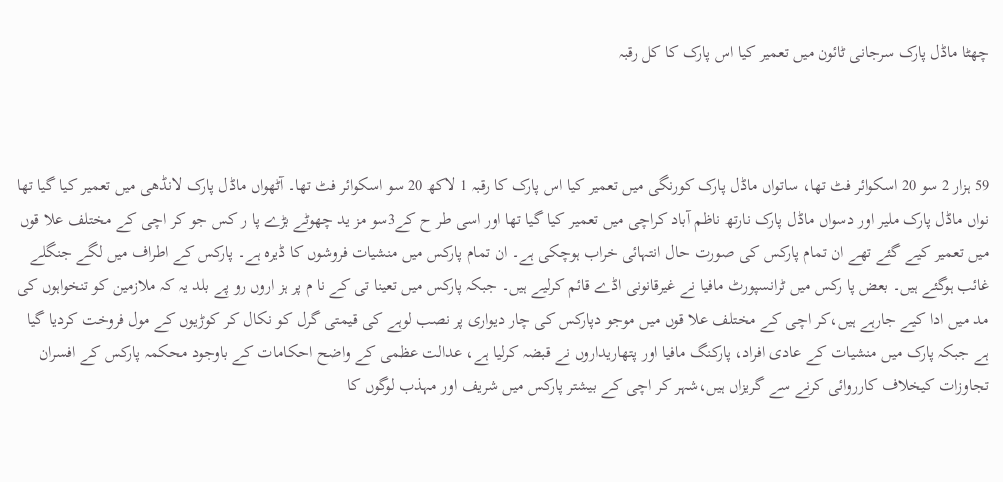چھٹا ماڈل پارک سرجانی ٹائون میں تعمیر کیا اس پارک کا کل رقبہ



59 ہزار 2 سو 20 اسکوائر فٹ تھا، ساتواں ماڈل پارک کورنگی میں تعمیر کیا اس پارک کا رقبہ 1 لاکھ 20 سو اسکوائر فٹ تھا۔ آٹھواں ماڈل پارک لانڈھی میں تعمیر کیا گیا تھا نواں ماڈل پارک ملیر اور دسواں ماڈل پارک نارتھ ناظم آباد کراچی میں تعمیر کیا گیا تھا اور اسی طر ح کے3سو مز ید چھوٹے بڑے پا ر کس جو کر اچی کے مختلف علا قوں میں تعمیر کیے گئے تھے ان تمام پارکس کی صورت حال انتہائی خراب ہوچکی ہے۔ ان تمام پارکس میں منشیات فروشوں کا ڈیرہ ہے۔ پارکس کے اطراف میں لگے جنگلے غائب ہوگئے ہیں۔ بعض پا رکس میں ٹرانسپورٹ مافیا نے غیرقانونی اڈے قائم کرلیے ہیں۔ جبکہ پارکس میں تعینا تی کے نا م پر ہز اروں رو پے بلد یہ کہ ملازمین کو تنخواہوں کی مد میں ادا کیے جارہے ہیں،کر اچی کے مختلف علا قوں میں موجو دپارکس کی چار دیواری پر نصب لوہے کی قیمتی گرل کو نکال کر کوڑیوں کے مول فروخت کردیا گیا ہے جبکہ پارک میں منشیات کے عادی افراد، پارکنگ مافیا اور پتھاریداروں نے قبضہ کرلیا ہے، عدالت عظمی کے واضح احکامات کے باوجود محکمہ پارکس کے افسران تجاوزات کیخلاف کارروائی کرنے سے گریزاں ہیں،شہر کر اچی کے بیشتر پارکس میں شریف اور مہذب لوگوں کا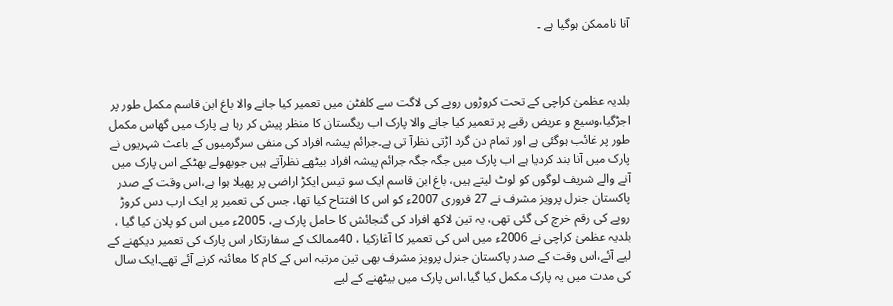آنا ناممکن ہوگیا ہے ۔



بلدیہ عظمیٰ کراچی کے تحت کروڑوں روپے کی لاگت سے کلفٹن میں تعمیر کیا جانے والا باغ ابن قاسم مکمل طور پر اجڑگیا،وسیع و عریض رقبے پر تعمیر کیا جانے والا پارک اب ریگستان کا منظر پیش کر رہا ہے پارک میں گھاس مکمل طور پر غائب ہوگئی ہے اور تمام دن گرد اڑتی نظرآ تی ہے۔جرائم پیشہ افراد کی منفی سرگرمیوں کے باعث شہریوں نے پارک میں آنا بند کردیا ہے اب پارک میں جگہ جگہ جرائم پیشہ افراد بیٹھے نظرآتے ہیں جوبھولے بھٹکے اس پارک میں آنے والے شریف لوگوں کو لوٹ لیتے ہیں، باغ ابن قاسم ایک سو تیس ایکڑ اراضی پر پھیلا ہوا ہے،اس وقت کے صدر پاکستان جنرل پرویز مشرف نے 27 فروری 2007ء کو اس کا افتتاح کیا تھا، جس کی تعمیر پر ایک ارب دس کروڑ روپے کی رقم خرچ کی گئی تھی، یہ تین لاکھ افراد کی گنجائش کا حامل پارک ہے، 2005ء میں اس کو پلان کیا گیا ، بلدیہ عظمیٰ کراچی نے 2006ء میں اس کی تعمیر کا آغازکیا ، 40ممالک کے سفارتکار اس پارک کی تعمیر دیکھنے کے لیے آئے،اس وقت کے صدر پاکستان جنرل پرویز مشرف بھی تین مرتبہ اس کے کام کا معائنہ کرنے آئے تھے۔ایک سال کی مدت میں یہ پارک مکمل کیا گیا،اس پارک میں بیٹھنے کے لیے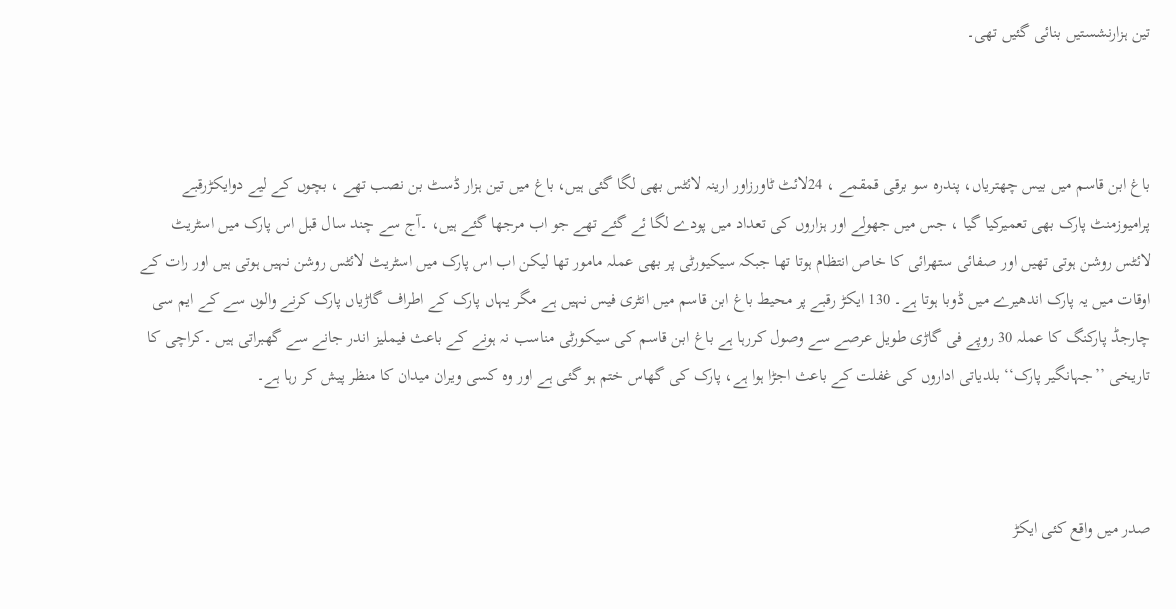تین ہزارنشستیں بنائی گئیں تھی۔



باغ ابن قاسم میں بیس چھتریاں، پندرہ سو برقی قمقمے ، 24لائٹ ٹاورزاور ارینہ لائٹس بھی لگا گئی ہیں، باغ میں تین ہزار ڈسٹ بن نصب تھے ، بچوں کے لیے دوایکڑرقبے پرامیوزمنٹ پارک بھی تعمیرکیا گیا ، جس میں جھولے اور ہزاروں کی تعداد میں پودے لگا ئے گئے تھے جو اب مرجھا گئے ہیں، ۔آج سے چند سال قبل اس پارک میں اسٹریٹ لائٹس روشن ہوتی تھیں اور صفائی ستھرائی کا خاص انتظام ہوتا تھا جبکہ سیکیورٹی پر بھی عملہ مامور تھا لیکن اب اس پارک میں اسٹریٹ لائٹس روشن نہیں ہوتی ہیں اور رات کے اوقات میں یہ پارک اندھیرے میں ڈوبا ہوتا ہے۔ 130 ایکڑ رقبے پر محیط باغ ابن قاسم میں انٹری فیس نہیں ہے مگر یہاں پارک کے اطراف گاڑیاں پارک کرنے والوں سے کے ایم سی چارجڈ پارکنگ کا عملہ 30 روپے فی گاڑی طویل عرصے سے وصول کررہا ہے باغ ابن قاسم کی سیکورٹی مناسب نہ ہونے کے باعث فیملیز اندر جانے سے گھبراتی ہیں ۔کراچی کا تاریخی ’’جہانگیر پارک‘‘ بلدیاتی اداروں کی غفلت کے باعث اجڑا ہوا ہے، پارک کی گھاس ختم ہو گئی ہے اور وہ کسی ویران میدان کا منظر پیش کر رہا ہے۔



صدر میں واقع کئی ایکڑ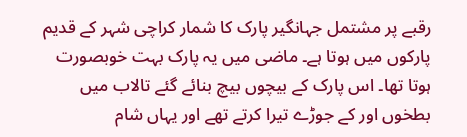رقبے پر مشتمل جہانگیر پارک کا شمار کراچی شہر کے قدیم پارکوں میں ہوتا ہے۔ ماضی میں یہ پارک بہت خوبصورت ہوتا تھا۔ اس پارک کے بیچوں بیچ بنائے گئے تالاب میں بطخوں اور کے جوڑے تیرا کرتے تھے اور یہاں شام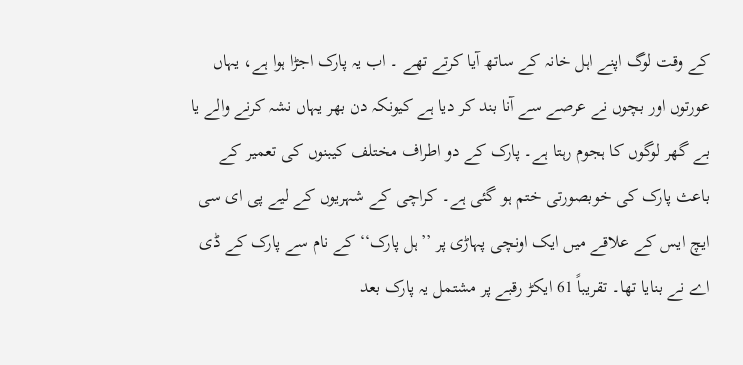کے وقت لوگ اپنے اہل خانہ کے ساتھ آیا کرتے تھے ۔ اب یہ پارک اجڑا ہوا ہے، یہاں عورتوں اور بچوں نے عرصے سے آنا بند کر دیا ہے کیونکہ دن بھر یہاں نشہ کرنے والے یا بے گھر لوگوں کا ہجوم رہتا ہے۔ پارک کے دو اطراف مختلف کیبنوں کی تعمیر کے باعث پارک کی خوبصورتی ختم ہو گئی ہے۔ کراچی کے شہریوں کے لیے پی ای سی ایچ ایس کے علاقے میں ایک اونچی پہاڑی پر ’’ہل پارک‘‘ کے نام سے پارک کے ڈی اے نے بنایا تھا۔ تقریباً 61 ایکڑ رقبے پر مشتمل یہ پارک بعد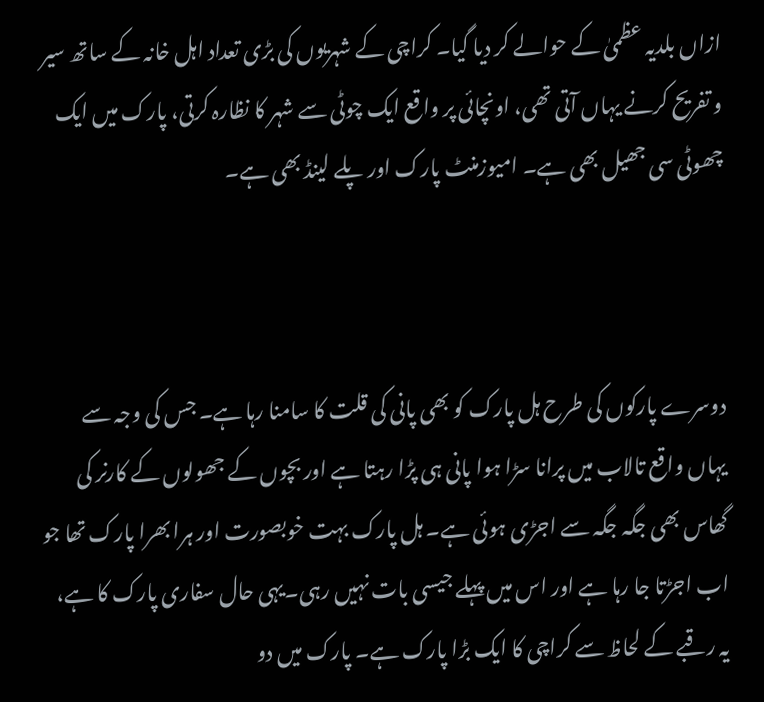ازاں بلدیہ عظمیٰ کے حوالے کر دیا گیا۔ کراچی کے شہریوں کی بڑی تعداد اہل خانہ کے ساتھ سیر و تفریح کرنے یہاں آتی تھی، اونچائی پر واقع ایک چوٹی سے شہر کا نظارہ کرتی، پارک میں ایک چھوٹی سی جھیل بھی ہے۔ امیوزمنٹ پارک اور پلے لینڈ بھی ہے۔



دوسرے پارکوں کی طرح ہل پارک کو بھی پانی کی قلت کا سامنا رہا ہے۔ جس کی وجہ سے یہاں واقع تالاب میں پرانا سڑا ہوا پانی ہی پڑا رہتا ہے اور بچوں کے جھولوں کے کارنر کی گھاس بھی جگہ جگہ سے اجڑی ہوئی ہے۔ ہل پارک بہت خوبصورت اور ہرا بھرا پارک تھا جو اب اجڑتا جا رہا ہے اور اس میں پہلے جیسی بات نہیں رہی۔یہی حال سفاری پارک کا ہے، یہ رقبے کے لحاظ سے کراچی کا ایک بڑا پارک ہے۔ پارک میں دو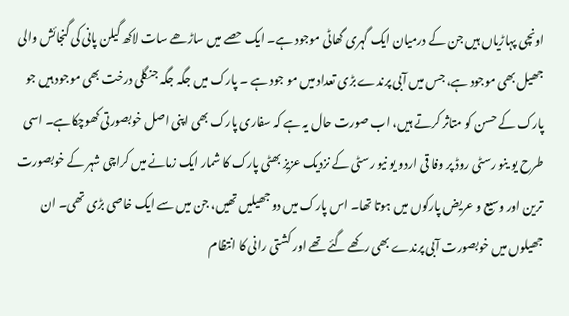اونچی پہاڑیاں ہیں جن کے درمیان ایک گہری گھاٹی موجود ہے۔ ایک حصے میں ساڑھے سات لاکھ گیلن پانی کی گنجائش والی جھیل بھی موجود ہے، جس میں آبی پرندے بڑی تعداد میں مو جود ہے ۔ پارک میں جگہ جگہ جنگلی درخت بھی موجود ہیں جو پارک کے حسن کو متاثر کرتے ہیں، اب صورت حال یہ ہے کہ سفاری پارک بھی اپنی اصل خوبصورتی کھوچکاہے۔ اسی طرح یو ینو رسٹی روڈ پر وفا قی اردو یو نیو رسٹی کے نزدیک عزیز بھٹی پارک کا شمار ایک زمانے میں کراچی شہر کے خوبصورت ترین اور وسیع و عریض پارکوں میں ہوتا تھا۔ اس پارک میں دو جھیلیں تھیں، جن میں سے ایک خاصی بڑی تھی۔ ان جھیلوں میں خوبصورت آبی پرندے بھی رکھے گئے تھے اور کشتی رانی کا انتظام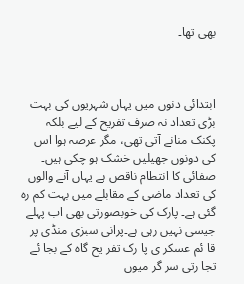بھی تھا۔



ابتدائی دنوں میں یہاں شہریوں کی بہت بڑی تعداد نہ صرف تفریح کے لیے بلکہ پکنک منانے آتی تھی، مگر عرصہ ہوا اس کی دونوں جھیلیں خشک ہو چکی ہیں۔ صفائی کا انتطام ناقص ہے یہاں آنے والوں کی تعداد ماضی کے مقابلے میں بہت کم رہ گئی ہے۔ پارک کی خوبصورتی بھی اب پہلے جیسی نہیں رہی ہے۔پرانی سبزی منڈی پر قا ئم عسکر ی پا رک تفر یح گاہ کے بجا ئے تجا رتی سر گر میوں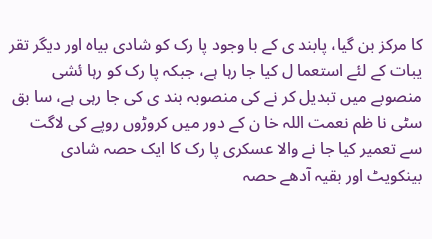کا مرکز بن گیا، پابند ی کے با وجود پا رک کو شادی بیاہ اور دیگر تقر یبات کے لئے استعما ل کیا جا رہا ہے، جبکہ پا رک کو رہا ئشی منصوبے میں تبدیل کر نے کی منصوبہ بند ی کی جا رہی ہے، سا بق سٹی نا ظم نعمت اللہ خا ن کے دور میں کروڑوں روپے کی لاگت سے تعمیر کیا جا نے والا عسکری پا رک کا ایک حصہ شادی بینکویٹ اور بقیہ آدھے حصہ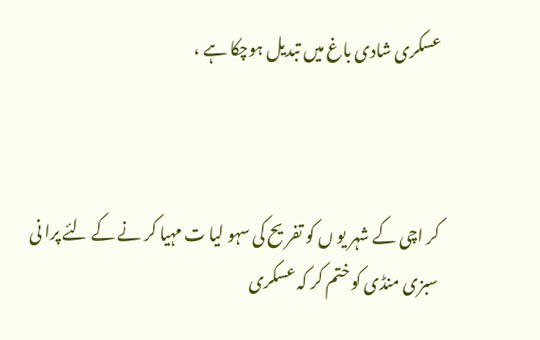عسکری شادی باغ میں تبدیل ہوچکا ہے ،



کر اچی کے شہر یو ں کو تفر یح کی سہو لیا ت مہیا کر نے کے لئے پرا نی سبزی منڈی کو ختم کر کہ عسکری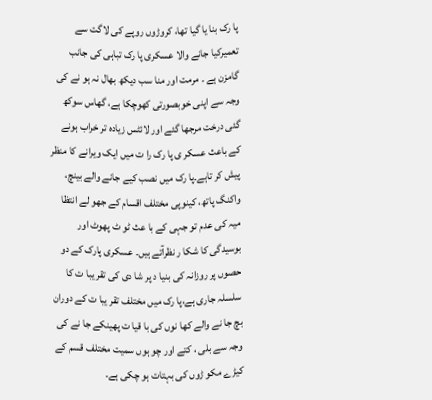پا رک بنا یا گیا تھا، کروڑوں روپے کی لاگت سے تعمیرکیا جانے والا عسکری پا رک تباہی کی جانب گامزن ہے ۔ مرمت اور منا سب دیکھ بھال نہ ہو نے کی وجہ سے اپنی خوبصورتی کھوچکا ہے، گھاس سوکھ گئی درخت مرجھا گئے اور لائٹس زیادہ تر خراب ہونے کے باعث عسکر ی پا رک را ت میں ایک ویرانے کا منظر پیش کر تاہے۔پا رک میں نصب کیے جانے والے بینچ، واکنگ پاتھ، کینوپی مختلف اقسام کے جھو لے انتظا میہ کی عدم تو جہی کے با عث ٹو ٹ پھوٹ اور بوسیدگی کا شکا ر نظرآتے ہیں۔ عسکری پارک کے دو حصوں پر روزانہ کی بنیا د پر شا دی کی تقر یبا ت کا سلسلہ جاری ہے،پا رک میں مختلف تقر یبا ت کے دوران بچ جا نے والے کھا نوں کی با قیا ت پھینکے جا نے کی وجہ سے بلی ، کتے اور چو ہوں سمیت مختلف قسم کے کیڑے مکو ڑوں کی بہتات ہو چکی ہے۔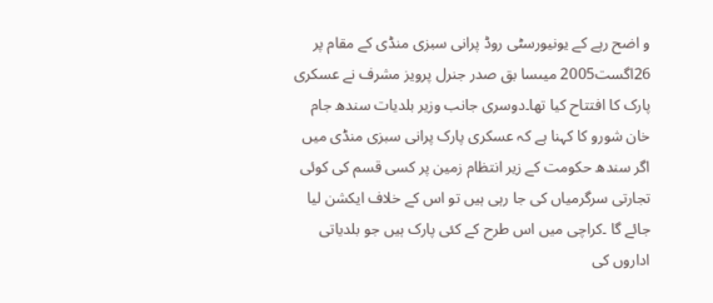و اضح رہے کے یونیورسٹی روڈ پرانی سبزی منڈی کے مقام پر 26اگست2005 میںسا بق صدر جنرل پرویز مشرف نے عسکری پارک کا افتتاح کیا تھا۔دوسری جانب وزیر بلدیات سندھ جام خان شورو کا کہنا ہے کہ عسکری پارک پرانی سبزی منڈی میں اگر سندھ حکومت کے زیر انتظام زمین پر کسی قسم کی کوئی تجارتی سرگرمیاں کی جا رہی ہیں تو اس کے خلاف ایکشن لیا جائے گا ۔کراچی میں اس طرح کے کئی پارک ہیں جو بلدیاتی اداروں کی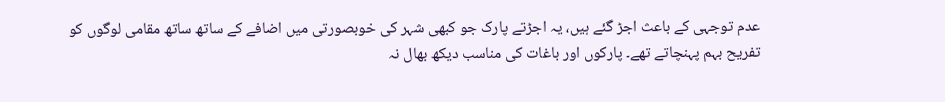عدم توجہی کے باعث اجڑ گئے ہیں، یہ اجڑتے پارک جو کبھی شہر کی خوبصورتی میں اضافے کے ساتھ ساتھ مقامی لوگوں کو تفریح بہم پہنچاتے تھے۔ پارکوں اور باغات کی مناسب دیکھ بھال نہ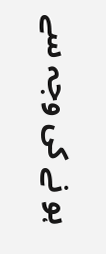ہو نے کی وجہ سے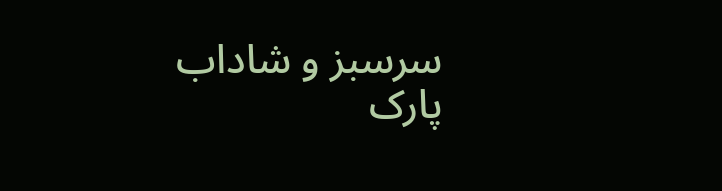سرسبز و شاداب پارک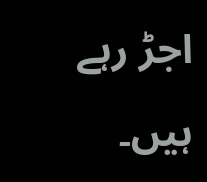اجڑ رہے ہیں۔